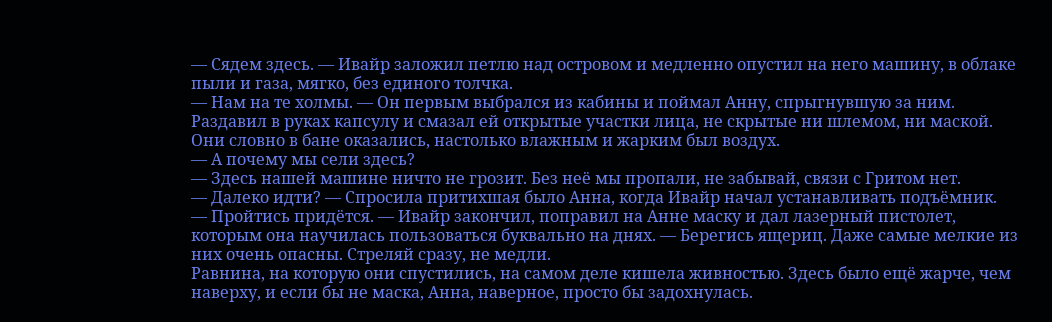— Сядем здесь. — Ивайр заложил петлю над островом и медленно опустил на него машину, в облаке пыли и газа, мягко, без единого толчка.
— Нам на те холмы. — Он первым выбрался из кабины и поймал Анну, спрыгнувшую за ним. Раздавил в руках капсулу и смазал ей открытые участки лица, не скрытые ни шлемом, ни маской. Они словно в бане оказались, настолько влажным и жарким был воздух.
— А почему мы сели здесь?
— Здесь нашей машине ничто не грозит. Без неё мы пропали, не забывай, связи с Гритом нет.
— Далеко идти? — Спросила притихшая было Анна, когда Ивайр начал устанавливать подъёмник.
— Пройтись придётся. — Ивайр закончил, поправил на Анне маску и дал лазерный пистолет, которым она научилась пользоваться буквально на днях. — Берегись ящериц. Даже самые мелкие из них очень опасны. Стреляй сразу, не медли.
Равнина, на которую они спустились, на самом деле кишела живностью. Здесь было ещё жарче, чем наверху, и если бы не маска, Анна, наверное, просто бы задохнулась.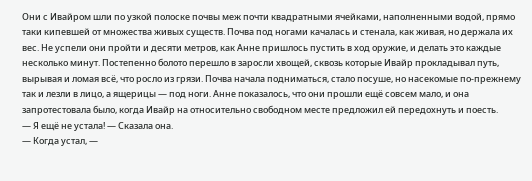Они с Ивайром шли по узкой полоске почвы меж почти квадратными ячейками, наполненными водой, прямо таки кипевшей от множества живых существ. Почва под ногами качалась и стенала, как живая, но держала их вес. Не успели они пройти и десяти метров, как Анне пришлось пустить в ход оружие, и делать это каждые несколько минут. Постепенно болото перешло в заросли хвощей, сквозь которые Ивайр прокладывал путь, вырывая и ломая всё, что росло из грязи. Почва начала подниматься, стало посуше, но насекомые по-прежнему так и лезли в лицо, а ящерицы — под ноги. Анне показалось, что они прошли ещё совсем мало, и она запротестовала было, когда Ивайр на относительно свободном месте предложил ей передохнуть и поесть.
— Я ещё не устала! — Сказала она.
— Когда устал, —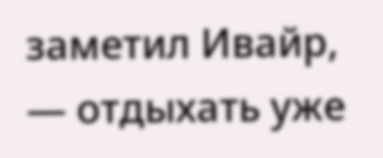заметил Ивайр, — отдыхать уже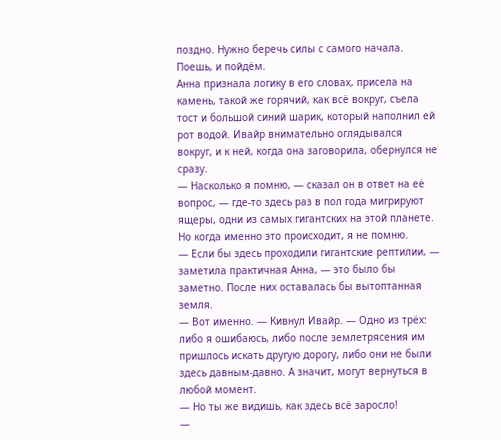поздно. Нужно беречь силы с самого начала. Поешь, и пойдём.
Анна признала логику в его словах, присела на камень, такой же горячий, как всё вокруг, съела тост и большой синий шарик, который наполнил ей рот водой. Ивайр внимательно оглядывался вокруг, и к ней, когда она заговорила, обернулся не сразу.
— Насколько я помню, — сказал он в ответ на её вопрос, — где-то здесь раз в пол года мигрируют ящеры, одни из самых гигантских на этой планете. Но когда именно это происходит, я не помню.
— Если бы здесь проходили гигантские рептилии, — заметила практичная Анна, — это было бы заметно. После них оставалась бы вытоптанная земля.
— Вот именно. — Кивнул Ивайр. — Одно из трёх: либо я ошибаюсь, либо после землетрясения им пришлось искать другую дорогу, либо они не были здесь давным-давно. А значит, могут вернуться в любой момент.
— Но ты же видишь, как здесь всё заросло!
—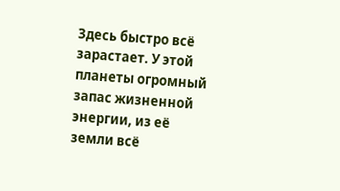Здесь быстро всё зарастает. У этой планеты огромный запас жизненной энергии, из её земли всё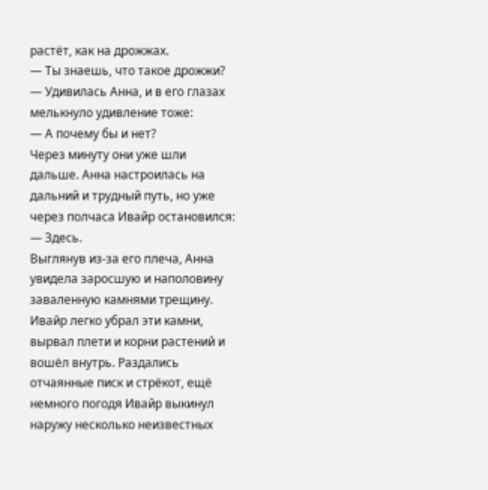растёт, как на дрожжах.
— Ты знаешь, что такое дрожжи? — Удивилась Анна, и в его глазах мелькнуло удивление тоже:
— А почему бы и нет?
Через минуту они уже шли дальше. Анна настроилась на дальний и трудный путь, но уже через полчаса Ивайр остановился:
— Здесь.
Выглянув из-за его плеча, Анна увидела заросшую и наполовину заваленную камнями трещину. Ивайр легко убрал эти камни, вырвал плети и корни растений и вошёл внутрь. Раздались отчаянные писк и стрёкот, ещё немного погодя Ивайр выкинул наружу несколько неизвестных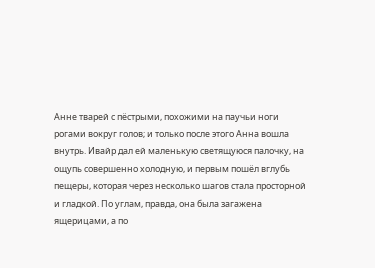Анне тварей с пёстрыми, похожими на паучьи ноги рогами вокруг голов; и только после этого Анна вошла внутрь. Ивайр дал ей маленькую светящуюся палочку, на ощупь совершенно холодную, и первым пошёл вглубь пещеры, которая через несколько шагов стала просторной и гладкой. По углам, правда, она была загажена ящерицами, а по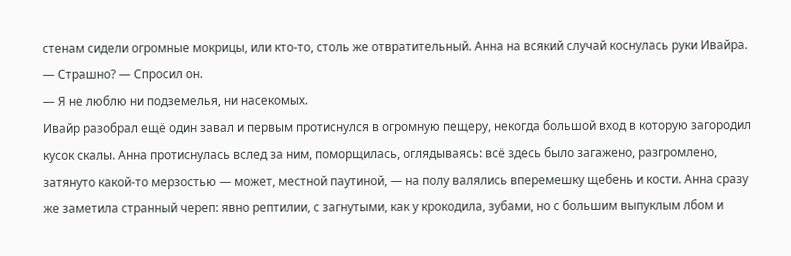стенам сидели огромные мокрицы, или кто-то, столь же отвратительный. Анна на всякий случай коснулась руки Ивайра.
— Страшно? — Спросил он.
— Я не люблю ни подземелья, ни насекомых.
Ивайр разобрал ещё один завал и первым протиснулся в огромную пещеру, некогда большой вход в которую загородил кусок скалы. Анна протиснулась вслед за ним, поморщилась, оглядываясь: всё здесь было загажено, разгромлено, затянуто какой-то мерзостью — может, местной паутиной, — на полу валялись вперемешку щебень и кости. Анна сразу же заметила странный череп: явно рептилии, с загнутыми, как у крокодила, зубами, но с большим выпуклым лбом и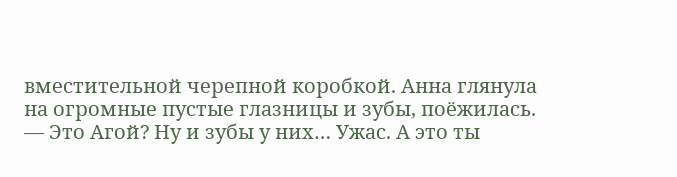вместительной черепной коробкой. Анна глянула на огромные пустые глазницы и зубы, поёжилась.
— Это Агой? Ну и зубы у них… Ужас. А это ты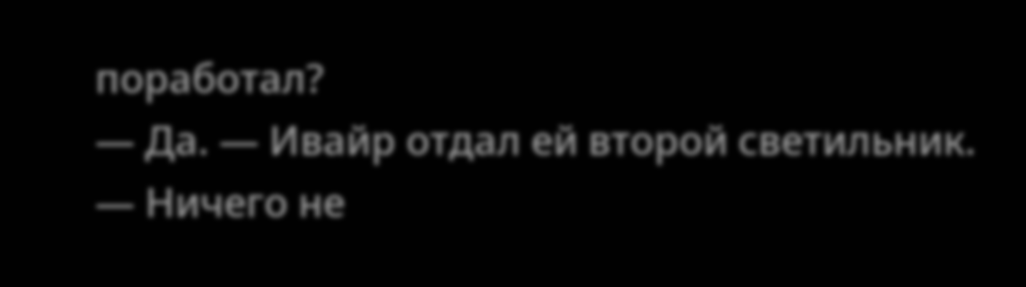поработал?
— Да. — Ивайр отдал ей второй светильник. — Ничего не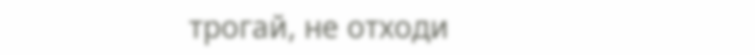трогай, не отходи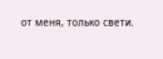от меня, только свети.